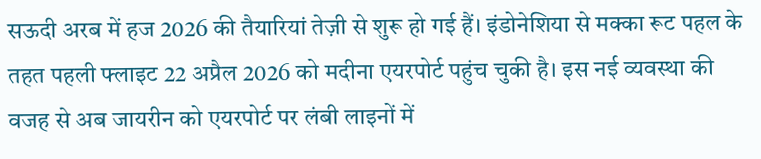सऊदी अरब में हज 2026 की तैयारियां तेज़ी से शुरू हो गई हैं। इंडोनेशिया से मक्का रूट पहल के तहत पहली फ्लाइट 22 अप्रैल 2026 को मदीना एयरपोर्ट पहुंच चुकी है। इस नई व्यवस्था की वजह से अब जायरीन को एयरपोर्ट पर लंबी लाइनों में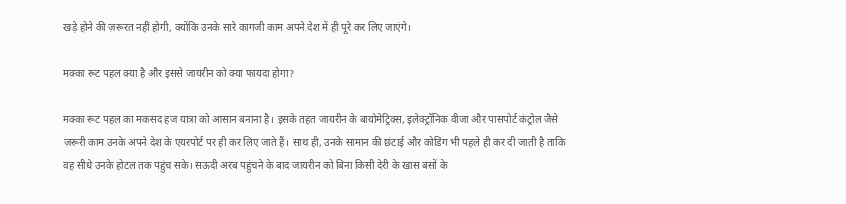खड़े होने की ज़रूरत नहीं होगी, क्योंकि उनके सारे कागजी काम अपने देश में ही पूरे कर लिए जाएंगे।

मक्का रूट पहल क्या है और इससे जायरीन को क्या फायदा होगा?

मक्का रूट पहल का मकसद हज यात्रा को आसान बनाना है। इसके तहत जायरीन के बायोमेट्रिक्स, इलेक्ट्रॉनिक वीजा और पासपोर्ट कंट्रोल जैसे ज़रूरी काम उनके अपने देश के एयरपोर्ट पर ही कर लिए जाते हैं। साथ ही, उनके सामान की छंटाई और कोडिंग भी पहले ही कर दी जाती है ताकि वह सीधे उनके होटल तक पहुंच सके। सऊदी अरब पहुंचने के बाद जायरीन को बिना किसी देरी के खास बसों के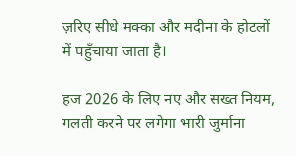ज़रिए सीधे मक्का और मदीना के होटलों में पहुँचाया जाता है।

हज 2026 के लिए नए और सख्त नियम, गलती करने पर लगेगा भारी जुर्माना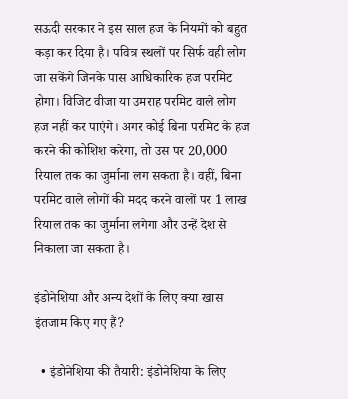सऊदी सरकार ने इस साल हज के नियमों को बहुत कड़ा कर दिया है। पवित्र स्थलों पर सिर्फ वही लोग जा सकेंगे जिनके पास आधिकारिक हज परमिट होगा। विजिट वीजा या उमराह परमिट वाले लोग हज नहीं कर पाएंगे। अगर कोई बिना परमिट के हज करने की कोशिश करेगा, तो उस पर 20,000 रियाल तक का जुर्माना लग सकता है। वहीं, बिना परमिट वाले लोगों की मदद करने वालों पर 1 लाख रियाल तक का जुर्माना लगेगा और उन्हें देश से निकाला जा सकता है।

इंडोनेशिया और अन्य देशों के लिए क्या खास इंतजाम किए गए हैं?

  • इंडोनेशिया की तैयारी: इंडोनेशिया के लिए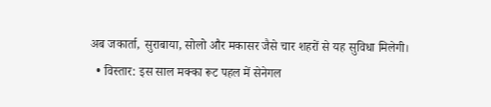अब जकार्ता, सुराबाया, सोलो और मकासर जैसे चार शहरों से यह सुविधा मिलेगी।
  • विस्तार: इस साल मक्का रूट पहल में सेनेगल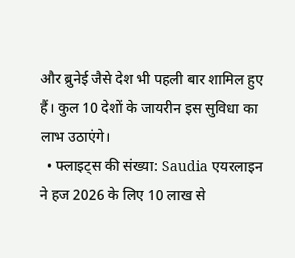और ब्रुनेई जैसे देश भी पहली बार शामिल हुए हैं। कुल 10 देशों के जायरीन इस सुविधा का लाभ उठाएंगे।
  • फ्लाइट्स की संख्या: Saudia एयरलाइन ने हज 2026 के लिए 10 लाख से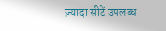ज़्यादा सीटें उपलब्ध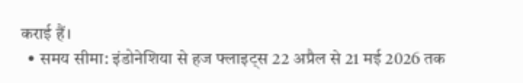कराई हैं।
  • समय सीमा: इंडोनेशिया से हज फ्लाइट्स 22 अप्रैल से 21 मई 2026 तक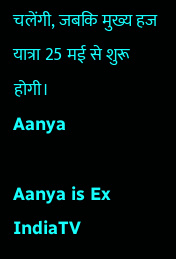चलेंगी, जबकि मुख्य हज यात्रा 25 मई से शुरू होगी।
Aanya

Aanya is Ex IndiaTV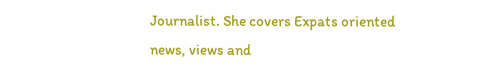Journalist. She covers Expats oriented news, views and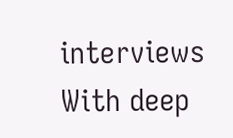interviews With deep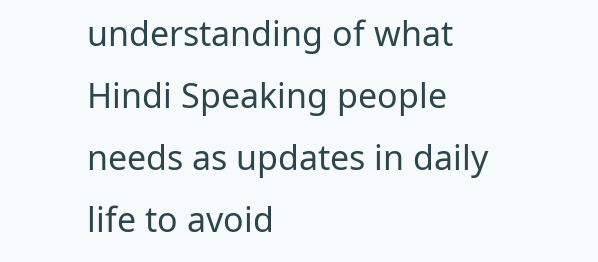understanding of what Hindi Speaking people needs as updates in daily life to avoid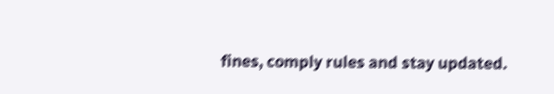fines, comply rules and stay updated.